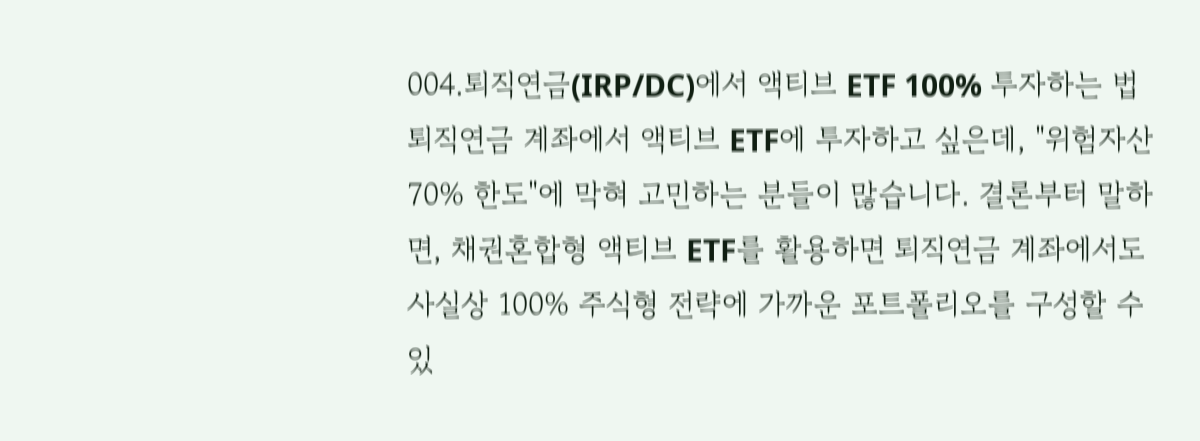004.퇴직연금(IRP/DC)에서 액티브 ETF 100% 투자하는 법
퇴직연금 계좌에서 액티브 ETF에 투자하고 싶은데, "위험자산 70% 한도"에 막혀 고민하는 분들이 많습니다. 결론부터 말하면, 채권혼합형 액티브 ETF를 활용하면 퇴직연금 계좌에서도 사실상 100% 주식형 전략에 가까운 포트폴리오를 구성할 수 있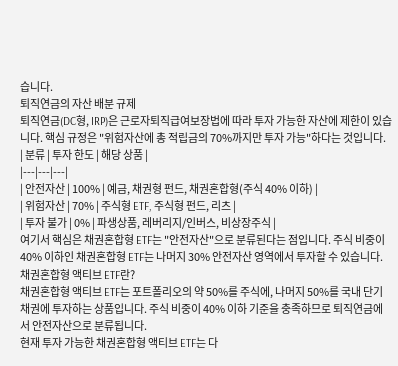습니다.
퇴직연금의 자산 배분 규제
퇴직연금(DC형, IRP)은 근로자퇴직급여보장법에 따라 투자 가능한 자산에 제한이 있습니다. 핵심 규정은 "위험자산에 총 적립금의 70%까지만 투자 가능"하다는 것입니다.
| 분류 | 투자 한도 | 해당 상품 |
|---|---|---|
| 안전자산 | 100% | 예금, 채권형 펀드, 채권혼합형(주식 40% 이하) |
| 위험자산 | 70% | 주식형 ETF, 주식형 펀드, 리츠 |
| 투자 불가 | 0% | 파생상품, 레버리지/인버스, 비상장주식 |
여기서 핵심은 채권혼합형 ETF는 "안전자산"으로 분류된다는 점입니다. 주식 비중이 40% 이하인 채권혼합형 ETF는 나머지 30% 안전자산 영역에서 투자할 수 있습니다.
채권혼합형 액티브 ETF란?
채권혼합형 액티브 ETF는 포트폴리오의 약 50%를 주식에, 나머지 50%를 국내 단기채권에 투자하는 상품입니다. 주식 비중이 40% 이하 기준을 충족하므로 퇴직연금에서 안전자산으로 분류됩니다.
현재 투자 가능한 채권혼합형 액티브 ETF는 다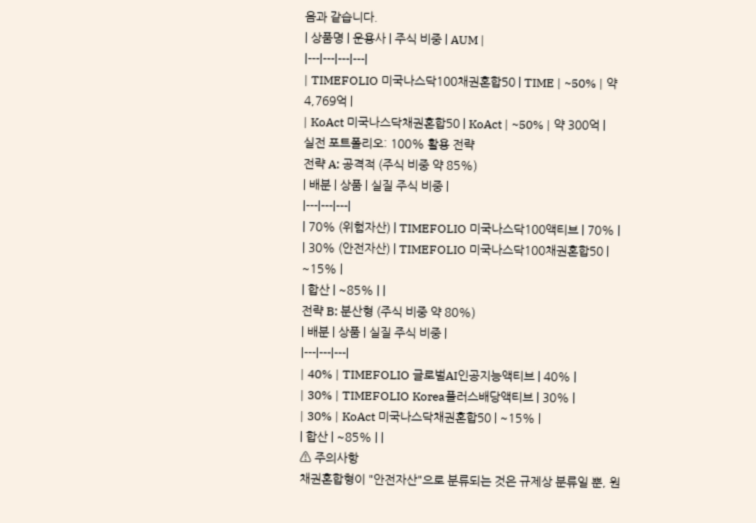음과 같습니다.
| 상품명 | 운용사 | 주식 비중 | AUM |
|---|---|---|---|
| TIMEFOLIO 미국나스닥100채권혼합50 | TIME | ~50% | 약 4,769억 |
| KoAct 미국나스닥채권혼합50 | KoAct | ~50% | 약 300억 |
실전 포트폴리오: 100% 활용 전략
전략 A: 공격적 (주식 비중 약 85%)
| 배분 | 상품 | 실질 주식 비중 |
|---|---|---|
| 70% (위험자산) | TIMEFOLIO 미국나스닥100액티브 | 70% |
| 30% (안전자산) | TIMEFOLIO 미국나스닥100채권혼합50 | ~15% |
| 합산 | ~85% | |
전략 B: 분산형 (주식 비중 약 80%)
| 배분 | 상품 | 실질 주식 비중 |
|---|---|---|
| 40% | TIMEFOLIO 글로벌AI인공지능액티브 | 40% |
| 30% | TIMEFOLIO Korea플러스배당액티브 | 30% |
| 30% | KoAct 미국나스닥채권혼합50 | ~15% |
| 합산 | ~85% | |
⚠ 주의사항
채권혼합형이 "안전자산"으로 분류되는 것은 규제상 분류일 뿐, 원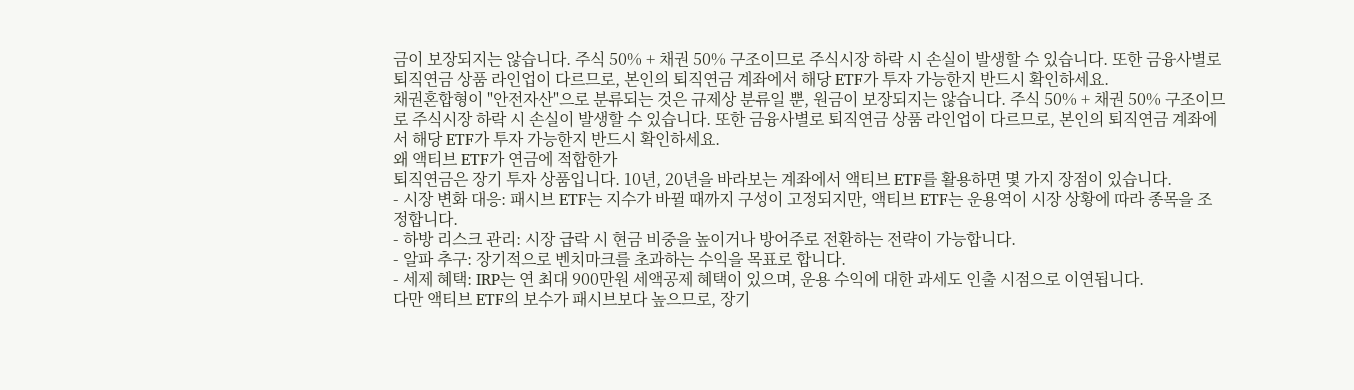금이 보장되지는 않습니다. 주식 50% + 채권 50% 구조이므로 주식시장 하락 시 손실이 발생할 수 있습니다. 또한 금융사별로 퇴직연금 상품 라인업이 다르므로, 본인의 퇴직연금 계좌에서 해당 ETF가 투자 가능한지 반드시 확인하세요.
채권혼합형이 "안전자산"으로 분류되는 것은 규제상 분류일 뿐, 원금이 보장되지는 않습니다. 주식 50% + 채권 50% 구조이므로 주식시장 하락 시 손실이 발생할 수 있습니다. 또한 금융사별로 퇴직연금 상품 라인업이 다르므로, 본인의 퇴직연금 계좌에서 해당 ETF가 투자 가능한지 반드시 확인하세요.
왜 액티브 ETF가 연금에 적합한가
퇴직연금은 장기 투자 상품입니다. 10년, 20년을 바라보는 계좌에서 액티브 ETF를 활용하면 몇 가지 장점이 있습니다.
- 시장 변화 대응: 패시브 ETF는 지수가 바뀔 때까지 구성이 고정되지만, 액티브 ETF는 운용역이 시장 상황에 따라 종목을 조정합니다.
- 하방 리스크 관리: 시장 급락 시 현금 비중을 높이거나 방어주로 전환하는 전략이 가능합니다.
- 알파 추구: 장기적으로 벤치마크를 초과하는 수익을 목표로 합니다.
- 세제 혜택: IRP는 연 최대 900만원 세액공제 혜택이 있으며, 운용 수익에 대한 과세도 인출 시점으로 이연됩니다.
다만 액티브 ETF의 보수가 패시브보다 높으므로, 장기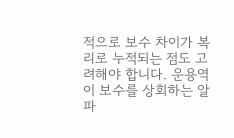적으로 보수 차이가 복리로 누적되는 점도 고려해야 합니다. 운용역이 보수를 상회하는 알파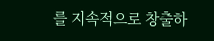를 지속적으로 창출하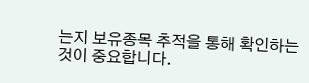는지 보유종목 추적을 통해 확인하는 것이 중요합니다.